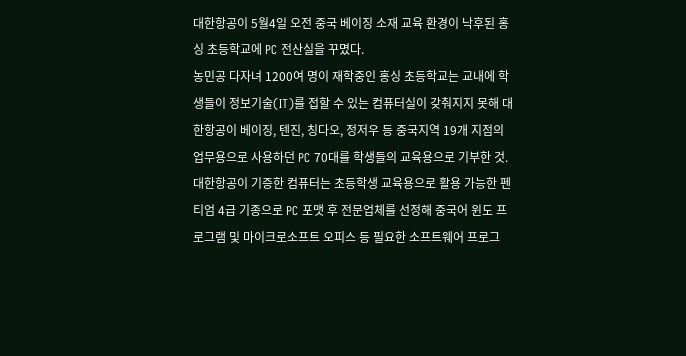대한항공이 5월4일 오전 중국 베이징 소재 교육 환경이 낙후된 홍싱 초등학교에 PC 전산실을 꾸몄다.
농민공 다자녀 1200여 명이 재학중인 홍싱 초등학교는 교내에 학생들이 정보기술(IT)를 접할 수 있는 컴퓨터실이 갖춰지지 못해 대한항공이 베이징, 텐진, 칭다오, 정저우 등 중국지역 19개 지점의 업무용으로 사용하던 PC 70대를 학생들의 교육용으로 기부한 것.
대한항공이 기증한 컴퓨터는 초등학생 교육용으로 활용 가능한 펜티엄 4급 기종으로 PC 포맷 후 전문업체를 선정해 중국어 윈도 프로그램 및 마이크로소프트 오피스 등 필요한 소프트웨어 프로그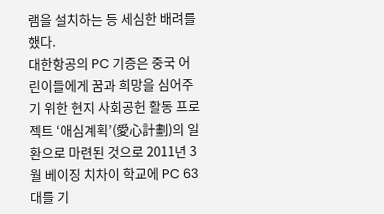램을 설치하는 등 세심한 배려를 했다.
대한항공의 PC 기증은 중국 어린이들에게 꿈과 희망을 심어주기 위한 현지 사회공헌 활동 프로젝트 ‘애심계획’(愛心計劃)의 일환으로 마련된 것으로 2011년 3월 베이징 치차이 학교에 PC 63대를 기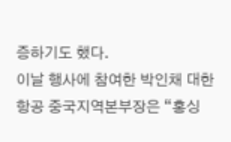증하기도 했다.
이날 행사에 참여한 박인채 대한항공 중국지역본부장은 “홍싱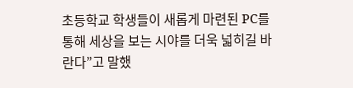초등학교 학생들이 새롭게 마련된 PC를 통해 세상을 보는 시야를 더욱 넓히길 바란다”고 말했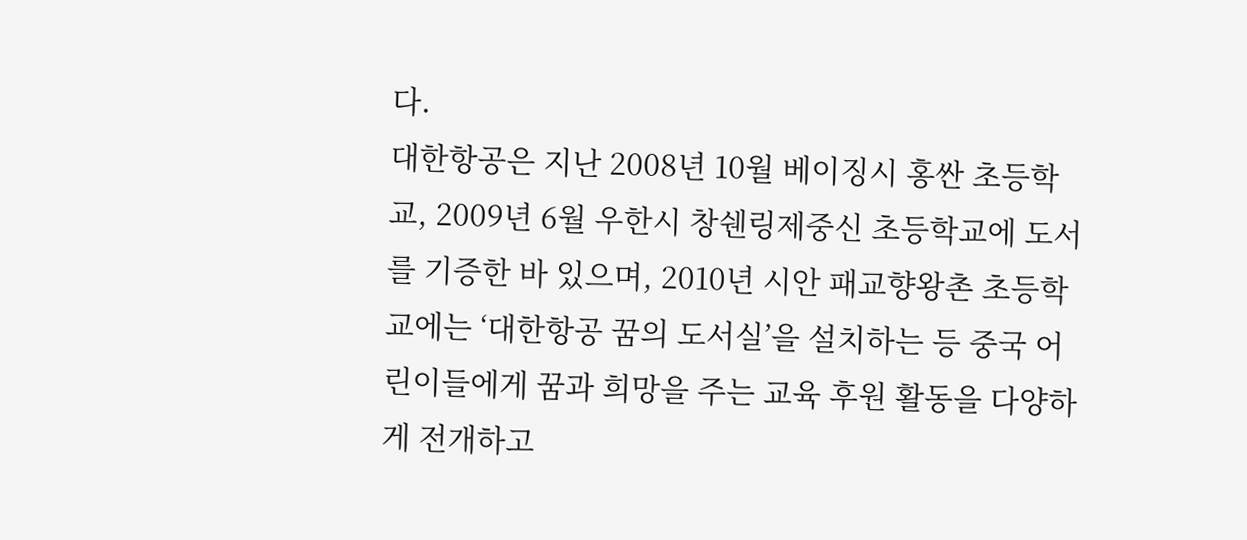다.
대한항공은 지난 2008년 10월 베이징시 홍싼 초등학교, 2009년 6월 우한시 창쉔링제중신 초등학교에 도서를 기증한 바 있으며, 2010년 시안 패교향왕촌 초등학교에는 ‘대한항공 꿈의 도서실’을 설치하는 등 중국 어린이들에게 꿈과 희망을 주는 교육 후원 활동을 다양하게 전개하고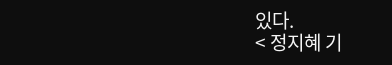있다.
< 정지혜 기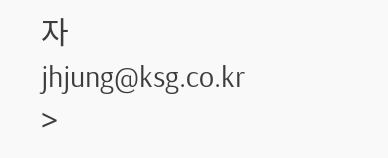자 jhjung@ksg.co.kr >